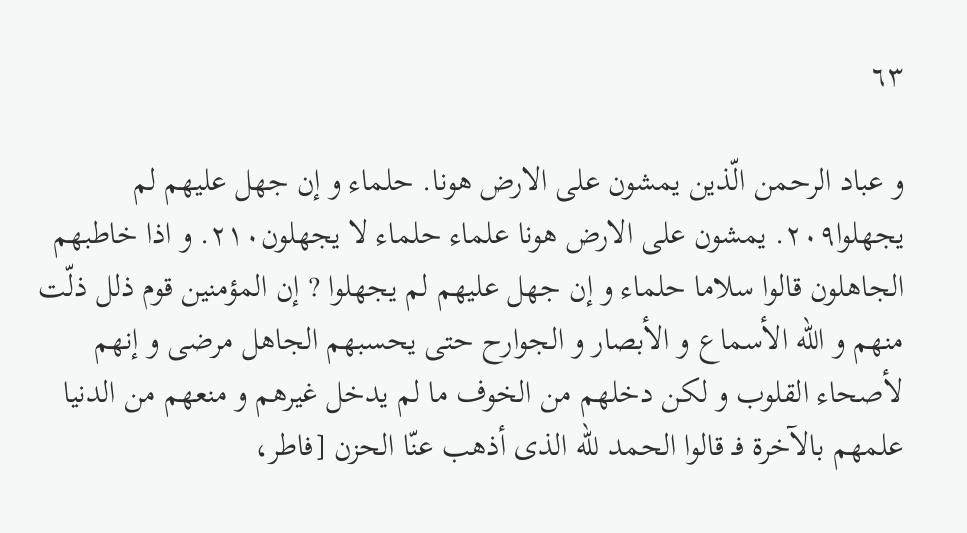٦٣

و عباد الرحمن الّذين يمشون على الارض هونا. حلماء و إن جهل عليهم لم يجهلوا٢٠٩. يمشون على الارض هونا علماء حلماء لا يجهلون٢١٠. و اذا خاطبهم الجاهلون قالوا سلاما حلماء و إن جهل عليهم لم يجهلوا ? إن المؤمنين قوم ذلل ذلّت منهم و اللّه الأسماع و الأبصار و الجوارح حتى يحسبهم الجاهل مرضى و إنهم لأصحاء القلوب و لكن دخلهم من الخوف ما لم يدخل غيرهم و منعهم من الدنيا علمهم بالآخرة فـ قالوا الحمد للّه الذى أذهب عنّا الحزن [فاطر،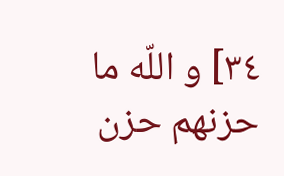٣٤] و اللّه ما حزنهم حزن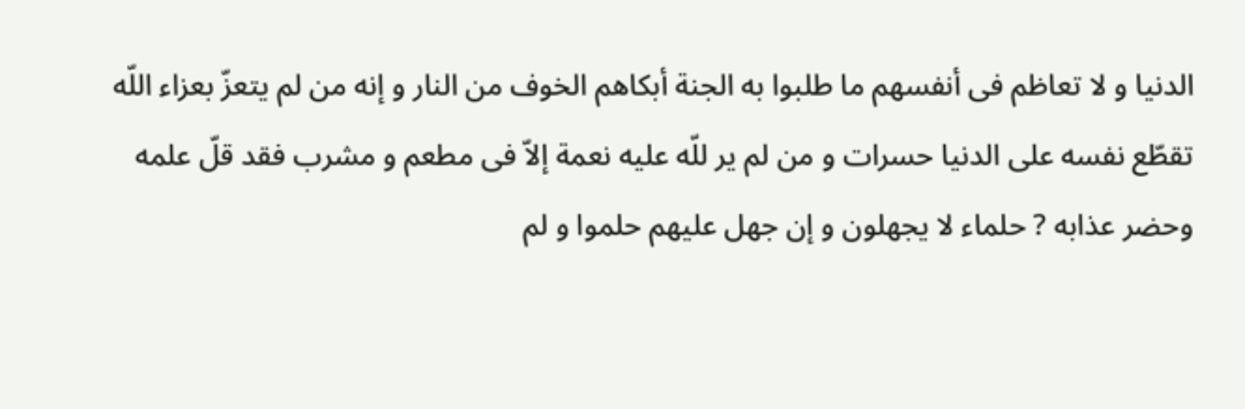الدنيا و لا تعاظم فى أنفسهم ما طلبوا به الجنة أبكاهم الخوف من النار و إنه من لم يتعزّ بعزاء اللّه تقطّع نفسه على الدنيا حسرات و من لم ير للّه عليه نعمة إلاّ فى مطعم و مشرب فقد قلّ علمه وحضر عذابه ? حلماء لا يجهلون و إن جهل عليهم حلموا و لم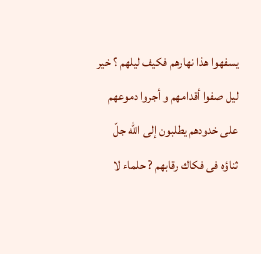يسفهوا هذا نهارهم فكيف ليلهم ؟ خير ليل صفوا أقدامهم و أجروا دموعهم على خدودهم يطلبون إلى اللّه جلّ ثناؤه فى فكاك رقابهم ? حلماء لا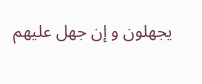يجهلون و إن جهل عليهم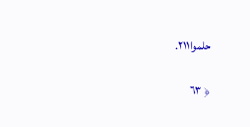حلموا٢١١.

﴿ ٦٣